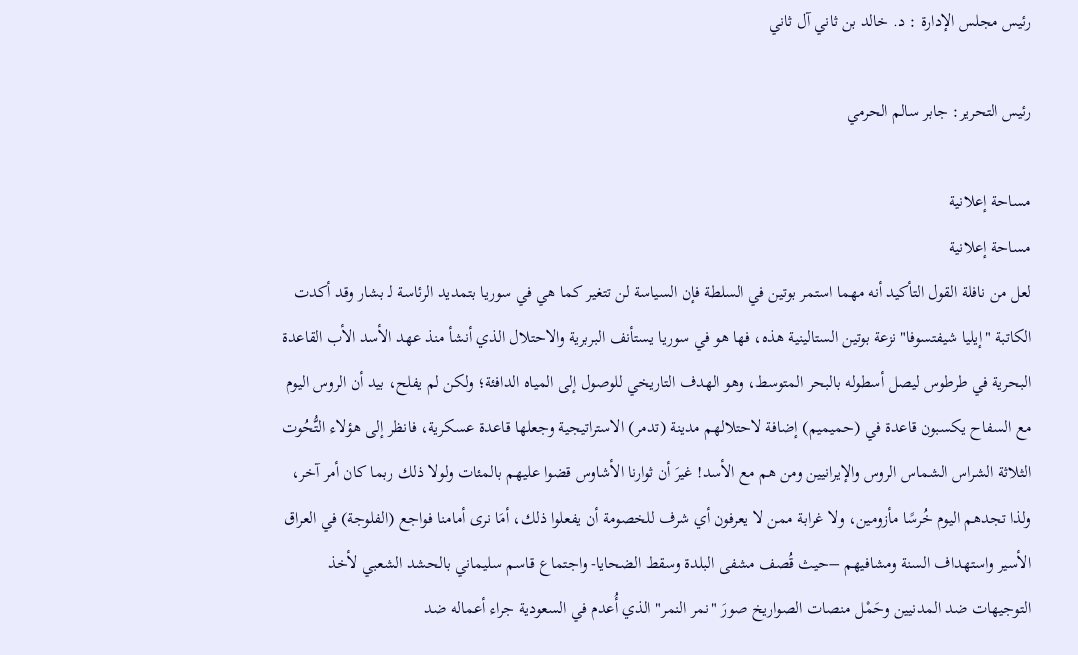رئيس مجلس الإدارة : د. خالد بن ثاني آل ثاني

رئيس التحرير: جابر سالم الحرمي

مساحة إعلانية
مساحة إعلانية
لعل من نافلة القول التأكيد أنه مهما استمر بوتين في السلطة فإن السياسة لن تتغير كما هي في سوريا بتمديد الرئاسة لـ بشار وقد أكدت الكاتبة "إيليا شيفتسوفا" نزعة بوتين الستالينية هذه، فها هو في سوريا يستأنف البربرية والاحتلال الذي أنشأ منذ عهد الأسد الأب القاعدة البحرية في طرطوس ليصل أسطوله بالبحر المتوسط، وهو الهدف التاريخي للوصول إلى المياه الدافئة؛ ولكن لم يفلح، بيد أن الروس اليوم مع السفاح يكسبون قاعدة في (حميميم) إضافة لاحتلالهم مدينة (تدمر) الاستراتيجية وجعلها قاعدة عسكرية، فانظر إلى هؤلاء التُّحُوت الثلاثة الشراس الشماس الروس والإيرانيين ومن هم مع الأسد! غيرَ أن ثوارنا الأشاوس قضوا عليهم بالمئات ولولا ذلك ربما كان أمر آخر، ولذا تجدهم اليوم خُرسًا مأزومين، ولا غرابة ممن لا يعرفون أي شرف للخصومة أن يفعلوا ذلك، أمَا نرى أمامنا فواجع (الفلوجة) في العراق الأسير واستهداف السنة ومشافيهم –حيث قُصف مشفى البلدة وسقط الضحايا- واجتماع قاسم سليماني بالحشد الشعبي لأخذ التوجيهات ضد المدنيين وحَمْل منصات الصواريخ صورَ "نمر النمر" الذي أُعدم في السعودية جراء أعماله ضد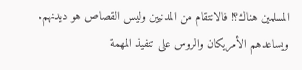المسلمين هناك؟! فالانتقام من المدنيين وليس القصاص هو ديدنهم. ويساعدهم الأمريكان والروس على تنفيذ المهمة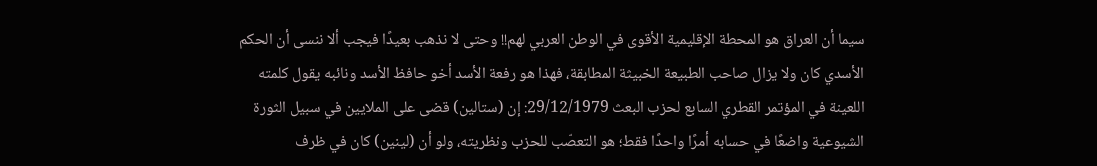سيما أن العراق هو المحطة الإقليمية الأقوى في الوطن العربي لهم!! وحتى لا نذهب بعيدًا فيجب ألا ننسى أن الحكم الأسدي كان ولا يزال صاحب الطبيعة الخبيثة المطابقة، فهذا هو رفعة الأسد أخو حافظ الأسد ونائبه يقول كلمته اللعينة في المؤتمر القطري السابع لحزب البعث 29/12/1979: إن (ستالين) قضى على الملايين في سبيل الثورة الشيوعية واضعًا في حسابه أمرًا واحدًا فقط؛ هو التعصّب للحزب ونظريته، ولو أن (لينين) كان في ظرف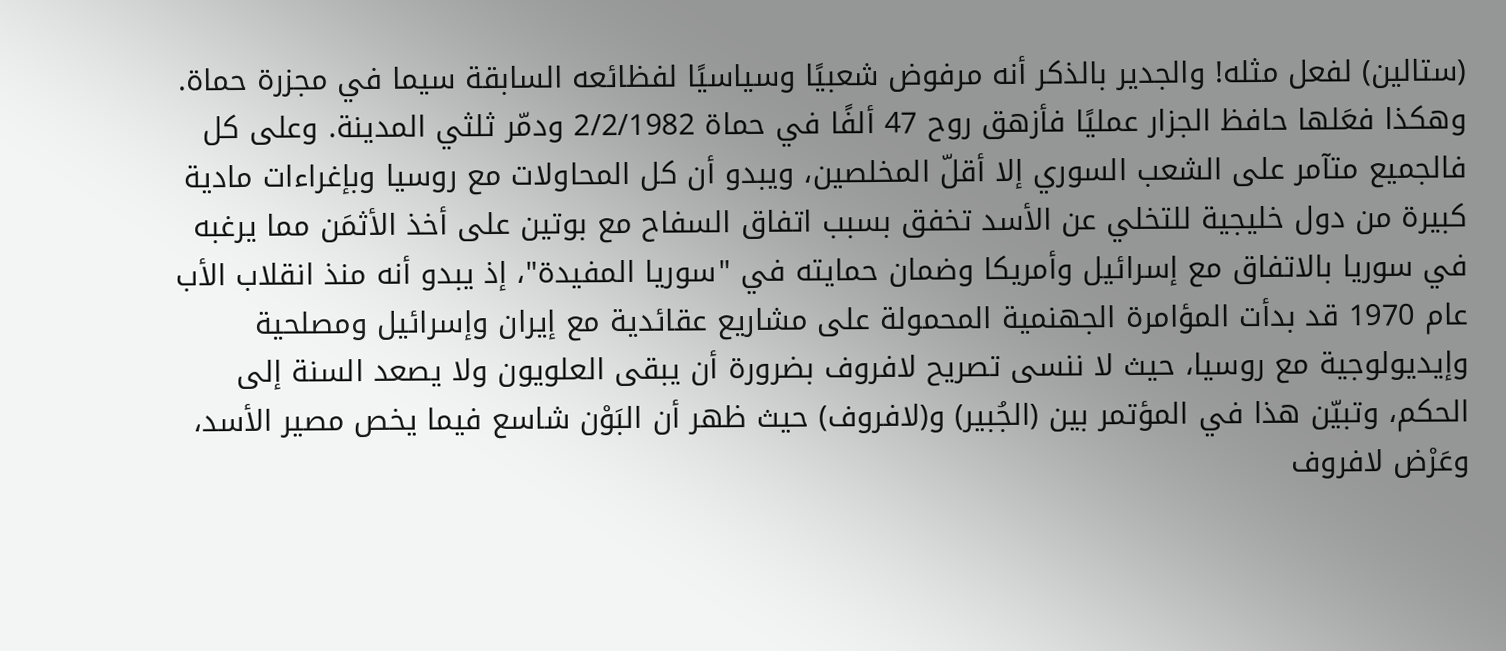(ستالين) لفعل مثله! والجدير بالذكر أنه مرفوض شعبيًا وسياسيًا لفظائعه السابقة سيما في مجزرة حماة. وهكذا فعَلها حافظ الجزار عمليًا فأزهق روح 47 ألفًا في حماة 2/2/1982 ودمّر ثلثي المدينة. وعلى كل فالجميع متآمر على الشعب السوري إلا أقلّ المخلصين، ويبدو أن كل المحاولات مع روسيا وبإغراءات مادية كبيرة من دول خليجية للتخلي عن الأسد تخفق بسبب اتفاق السفاح مع بوتين على أخذ الأثمَن مما يرغبه في سوريا بالاتفاق مع إسرائيل وأمريكا وضمان حمايته في "سوريا المفيدة"، إذ يبدو أنه منذ انقلاب الأب عام 1970 قد بدأت المؤامرة الجهنمية المحمولة على مشاريع عقائدية مع إيران وإسرائيل ومصلحية وإيديولوجية مع روسيا، حيث لا ننسى تصريح لافروف بضرورة أن يبقى العلويون ولا يصعد السنة إلى الحكم، وتبيّن هذا في المؤتمر بين (الجُبير) و(لافروف) حيث ظهر أن البَوْن شاسع فيما يخص مصير الأسد، وعَرْض لافروف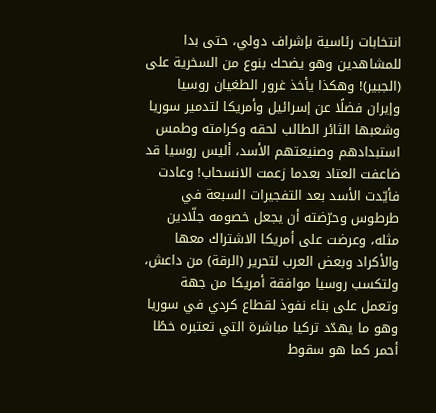انتخابات رئاسية بإشراف دولي، حتى بدا للمشاهدين وهو يضحك بنوع من السخرية على (الجبير)! وهكذا يأخذ غرور الطغيان روسيا وإيران فضلًا عن إسرائيل وأمريكا لتدمير سوريا وشعبها الثائر الطالب لحقه وكرامته وطمس استبدادهم وصنيعتهم الأسد، أليس روسيا قد ضاعفت العتاد بعدما زعمت الانسحاب! وعادت فأيّدت الأسد بعد التفجيرات السبعة في طرطوس وحرّضته أن يجعل خصومه جلّادين مثله، وعرضت على أمريكا الاشتراك معها والأكراد وبعض العرب لتحرير (الرقة) من داعش، ولتكسب روسيا موافقة أمريكا من جهة وتعمل على بناء نفوذ لقطاع كردي في سوريا وهو ما يهدّد تركيا مباشرة التي تعتبره خطًا أحمر كما هو سقوط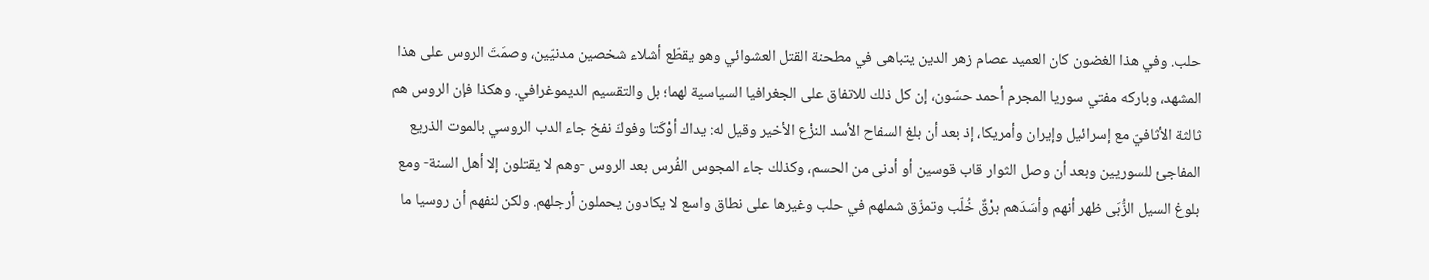حلب. وفي هذا الغضون كان العميد عصام زهر الدين يتباهى في مطحنة القتل العشوائي وهو يقطّع أشلاء شخصين مدنيّين، وصمَتَ الروس على هذا المشهد، وباركه مفتي سوريا المجرم أحمد حسّون، إن كل ذلك للاتفاق على الجغرافيا السياسية لهما؛ بل والتقسيم الديموغرافي. وهكذا فإن الروس هم ثالثة الأثافيّ مع إسرائيل وإيران وأمريكا، إذ بعد أن بلغ السفاح الأسد النزْع الأخير وقيل له: يداك أوْكَتا وفوكَ نفخ جاء الدب الروسي بالموت الذريع المفاجئ للسوريين وبعد أن وصل الثوار قاب قوسين أو أدنى من الحسم، وكذلك جاء المجوس الفُرس بعد الروس -وهم لا يقتلون إلا أهل السنة- ومع بلوغ السيل الزُّبَى ظهر أنهم وأسَدَهم برْقٌ خُلّب وتمزّق شملهم في حلب وغيرها على نطاق واسع لا يكادون يحملون أرجلهم. ولكن لنفهم أن روسيا ما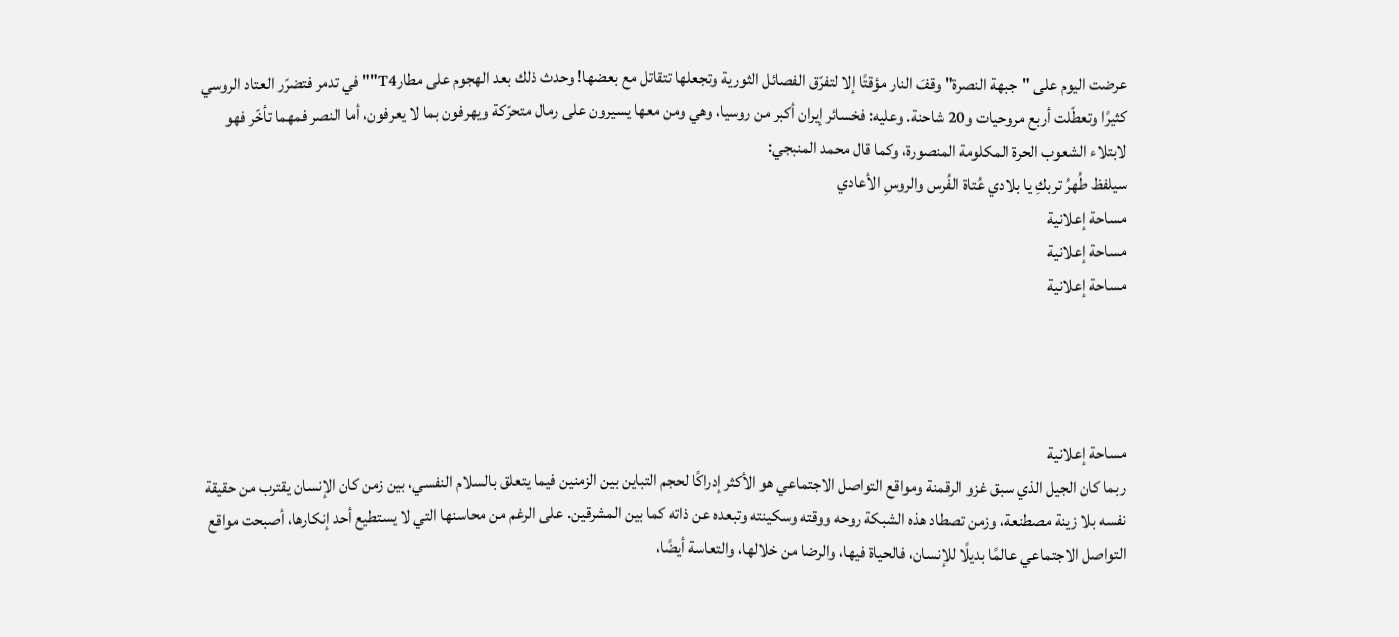عرضت اليوم على "جبهة النصرة" وقفَ النار مؤقتًا إلا لتفرّق الفصائل الثورية وتجعلها تتقاتل مع بعضها! وحدث ذلك بعد الهجوم على مطارT4"" في تدمر فتضرّر العتاد الروسي كثيرًا وتعطّلت أربع مروحيات و20 شاحنة. وعليه: فخسائر إيران أكبر من روسيا، وهي ومن معها يسيرون على رمال متحرّكة ويهرفون بما لا يعرفون، أما النصر فمهما تأخّر فهو لابتلاء الشعوب الحرة المكلومة المنصورة، وكما قال محمد المنبجي:
سيلفظ طُهرُ تربكِ يا بلادي عُتاة الفُرس والروسِ الأعادي
مساحة إعلانية
مساحة إعلانية
مساحة إعلانية




مساحة إعلانية
ربما كان الجيل الذي سبق غزو الرقمنة ومواقع التواصل الاجتماعي هو الأكثر إدراكًا لحجم التباين بين الزمنين فيما يتعلق بالسلام النفسي، بين زمن كان الإنسان يقترب من حقيقة نفسه بلا زينة مصطنعة، وزمن تصطاد هذه الشبكة روحه ووقته وسكينته وتبعده عن ذاته كما بين المشرقين. على الرغم من محاسنها التي لا يستطيع أحد إنكارها، أصبحت مواقع التواصل الاجتماعي عالمًا بديلًا للإنسان، فالحياة فيها، والرضا من خلالها، والتعاسة أيضًا،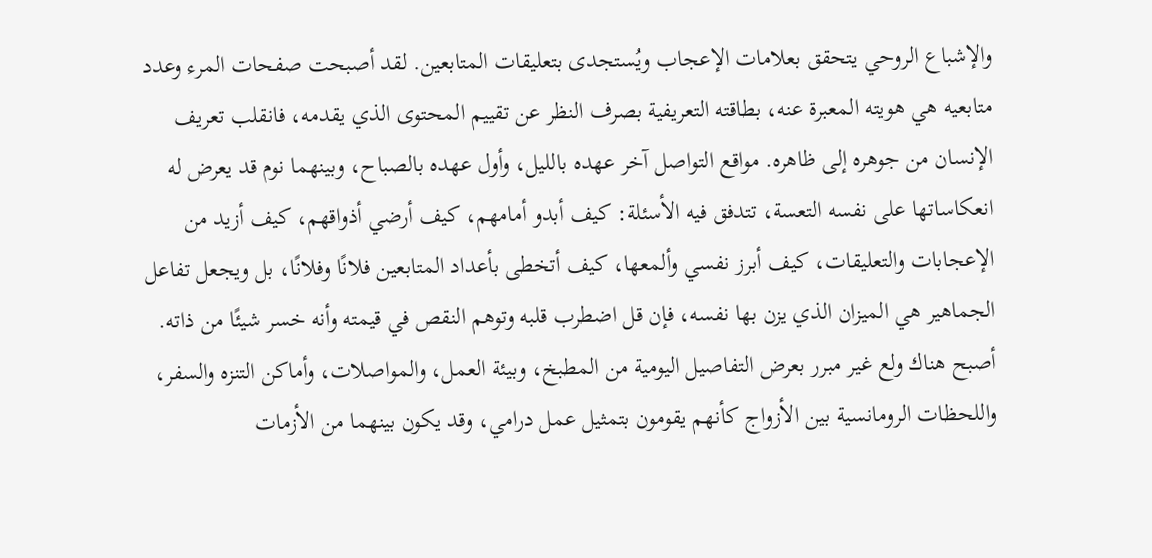والإشباع الروحي يتحقق بعلامات الإعجاب ويُستجدى بتعليقات المتابعين. لقد أصبحت صفحات المرء وعدد متابعيه هي هويته المعبرة عنه، بطاقته التعريفية بصرف النظر عن تقييم المحتوى الذي يقدمه، فانقلب تعريف الإنسان من جوهره إلى ظاهره. مواقع التواصل آخر عهده بالليل، وأول عهده بالصباح، وبينهما نوم قد يعرض له انعكاساتها على نفسه التعسة، تتدفق فيه الأسئلة: كيف أبدو أمامهم، كيف أرضي أذواقهم، كيف أزيد من الإعجابات والتعليقات، كيف أبرز نفسي وألمعها، كيف أتخطى بأعداد المتابعين فلانًا وفلانًا، بل ويجعل تفاعل الجماهير هي الميزان الذي يزن بها نفسه، فإن قل اضطرب قلبه وتوهم النقص في قيمته وأنه خسر شيئًا من ذاته. أصبح هناك ولع غير مبرر بعرض التفاصيل اليومية من المطبخ، وبيئة العمل، والمواصلات، وأماكن التنزه والسفر، واللحظات الرومانسية بين الأزواج كأنهم يقومون بتمثيل عمل درامي، وقد يكون بينهما من الأزمات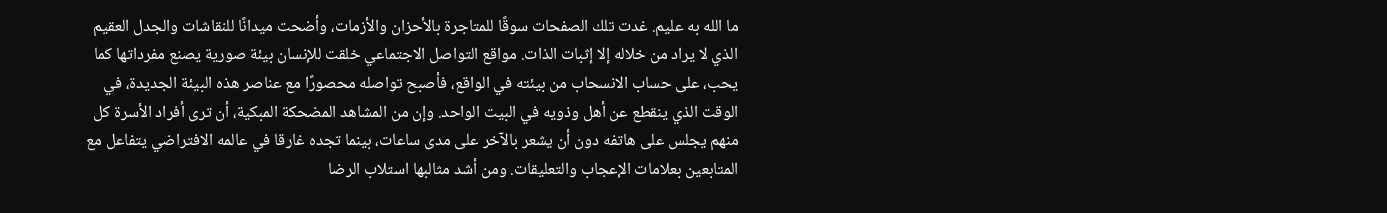ما الله به عليم. غدت تلك الصفحات سوقًا للمتاجرة بالأحزان والأزمات، وأضحت ميدانًا للنقاشات والجدل العقيم الذي لا يراد من خلاله إلا إثبات الذات. مواقع التواصل الاجتماعي خلقت للإنسان بيئة صورية يصنع مفرداتها كما يحب، على حساب الانسحاب من بيئته في الواقع، فأصبح تواصله محصورًا مع عناصر هذه البيئة الجديدة، في الوقت الذي ينقطع عن أهل وذويه في البيت الواحد. وإن من المشاهد المضحكة المبكية، أن ترى أفراد الأسرة كل منهم يجلس على هاتفه دون أن يشعر بالآخر على مدى ساعات، بينما تجده غارقا في عالمه الافتراضي يتفاعل مع المتابعين بعلامات الإعجاب والتعليقات. ومن أشد مثالبها استلاب الرضا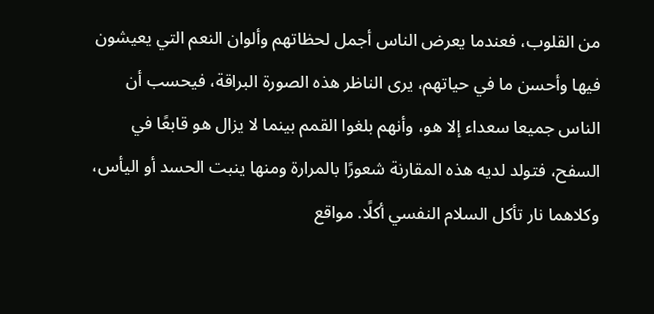من القلوب، فعندما يعرض الناس أجمل لحظاتهم وألوان النعم التي يعيشون فيها وأحسن ما في حياتهم، يرى الناظر هذه الصورة البراقة، فيحسب أن الناس جميعا سعداء إلا هو، وأنهم بلغوا القمم بينما لا يزال هو قابعًا في السفح، فتولد لديه هذه المقارنة شعورًا بالمرارة ومنها ينبت الحسد أو اليأس، وكلاهما نار تأكل السلام النفسي أكلًا. مواقع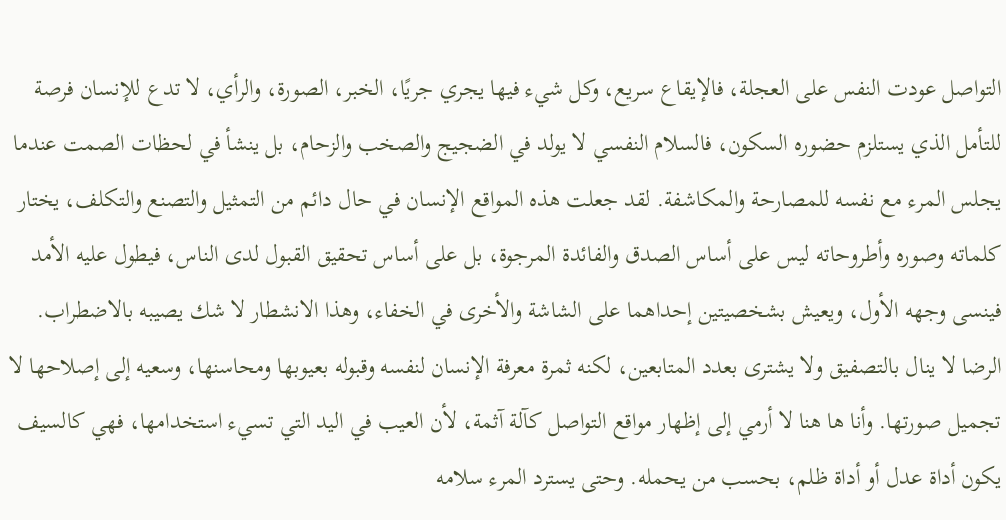التواصل عودت النفس على العجلة، فالإيقاع سريع، وكل شيء فيها يجري جريًا، الخبر، الصورة، والرأي، لا تدع للإنسان فرصة للتأمل الذي يستلزم حضوره السكون، فالسلام النفسي لا يولد في الضجيج والصخب والزحام، بل ينشأ في لحظات الصمت عندما يجلس المرء مع نفسه للمصارحة والمكاشفة. لقد جعلت هذه المواقع الإنسان في حال دائم من التمثيل والتصنع والتكلف، يختار كلماته وصوره وأطروحاته ليس على أساس الصدق والفائدة المرجوة، بل على أساس تحقيق القبول لدى الناس، فيطول عليه الأمد فينسى وجهه الأول، ويعيش بشخصيتين إحداهما على الشاشة والأخرى في الخفاء، وهذا الانشطار لا شك يصيبه بالاضطراب. الرضا لا ينال بالتصفيق ولا يشترى بعدد المتابعين، لكنه ثمرة معرفة الإنسان لنفسه وقبوله بعيوبها ومحاسنها، وسعيه إلى إصلاحها لا تجميل صورتها. وأنا ها هنا لا أرمي إلى إظهار مواقع التواصل كآلة آثمة، لأن العيب في اليد التي تسيء استخدامها، فهي كالسيف يكون أداة عدل أو أداة ظلم، بحسب من يحمله. وحتى يسترد المرء سلامه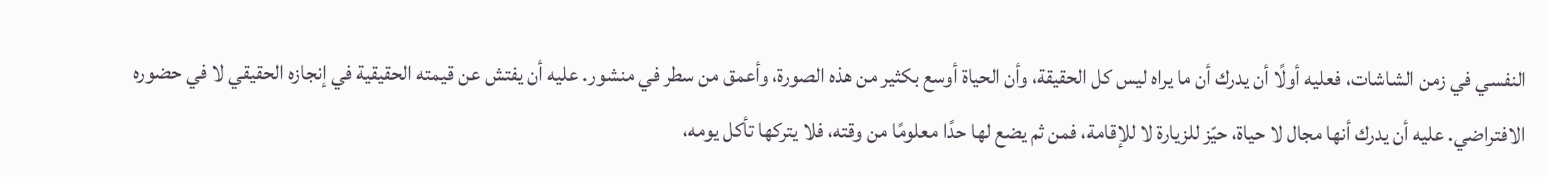النفسي في زمن الشاشات، فعليه أولًا أن يدرك أن ما يراه ليس كل الحقيقة، وأن الحياة أوسع بكثير من هذه الصورة، وأعمق من سطر في منشور. عليه أن يفتش عن قيمته الحقيقية في إنجازه الحقيقي لا في حضوره الافتراضي. عليه أن يدرك أنها مجال لا حياة، حيّز للزيارة لا للإقامة، فمن ثم يضع لها حدًا معلومًا من وقته، فلا يتركها تأكل يومه،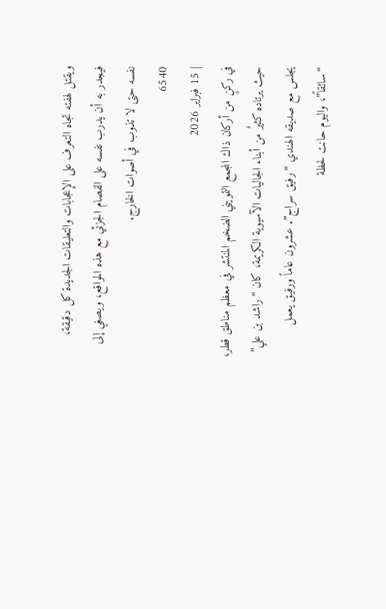ويقتل لهفته تجاه التعرف على الإعجابات والتعليقات الجديدة كل دقيقة، فيجدر به أن يدرب نفسه على الفصام الجزئي مع هذه المواقع، ويصغي إلى نفسه حتى لا تذوب في أصوات الخارج.
6540
| 15 فبراير 2026
في ركنٍ من أركان ذاك المجمع التمويني الضخم المنتشر في معظم مناطق قطر، حيث يرتاده كثيرٌ من أبناء الجاليات الآسيوية الكريمة، كان “راشد بن علي” يجلس مع صديقه الهندي “رفيق سراج”. عشرون عاماً ورفيق يعمل “سائقاً”، واليوم حانت لحظة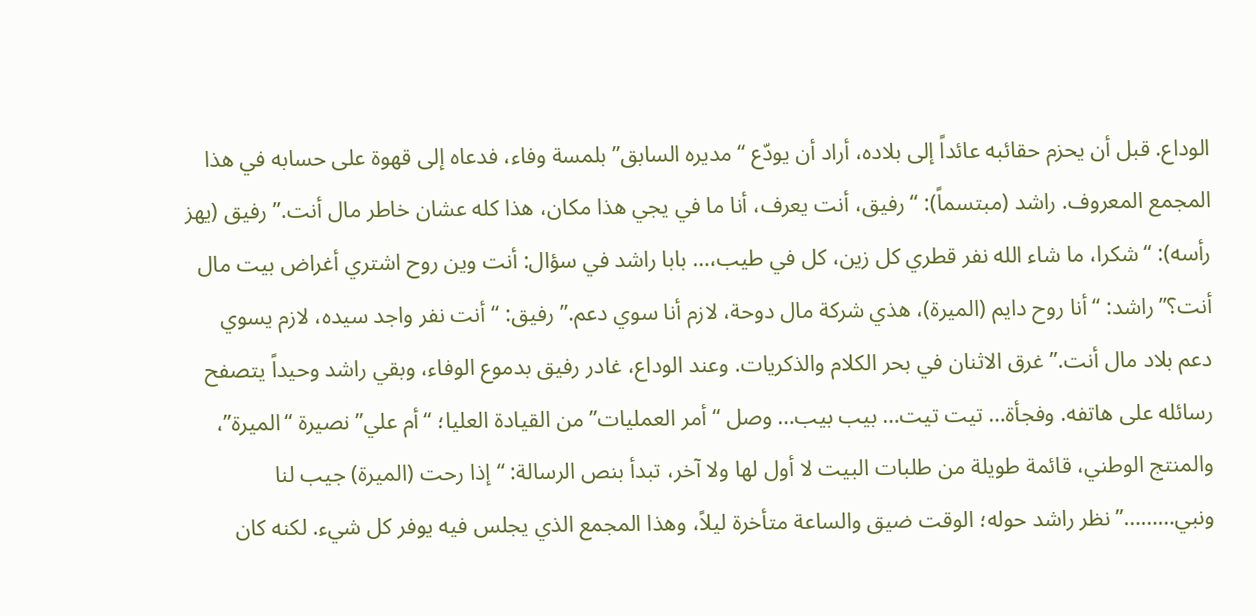الوداع. قبل أن يحزم حقائبه عائداً إلى بلاده، أراد أن يودّع “مديره السابق” بلمسة وفاء، فدعاه إلى قهوة على حسابه في هذا المجمع المعروف. راشد (مبتسماً): “رفيق، أنت يعرف، أنا ما في يجي هذا مكان، هذا كله عشان خاطر مال أنت.” رفيق (يهز رأسه): “شكرا، ما شاء الله نفر قطري كل زين، كل في طيب،… بابا راشد في سؤال: أنت وين روح اشتري أغراض بيت مال أنت؟” راشد: “أنا روح دايم (الميرة)، هذي شركة مال دوحة، لازم أنا سوي دعم.” رفيق: “أنت نفر واجد سيده، لازم يسوي دعم بلاد مال أنت.” غرق الاثنان في بحر الكلام والذكريات. وعند الوداع، غادر رفيق بدموع الوفاء، وبقي راشد وحيداً يتصفح رسائله على هاتفه. وفجأة… تيت تيت… بيب بيب… وصل “أمر العمليات” من القيادة العليا؛ “أم علي” نصيرة “الميرة”، والمنتج الوطني، قائمة طويلة من طلبات البيت لا أول لها ولا آخر، تبدأ بنص الرسالة: “إذا رحت (الميرة) جيب لنا ونبي………” نظر راشد حوله؛ الوقت ضيق والساعة متأخرة ليلاً، وهذا المجمع الذي يجلس فيه يوفر كل شيء. لكنه كان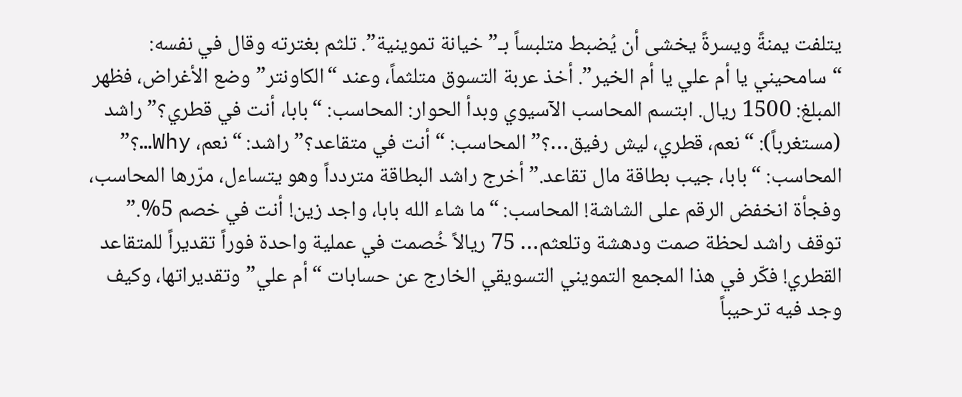يتلفت يمنةً ويسرةً يخشى أن يُضبط متلبساً بـ”خيانة تموينية”. تلثم بغترته وقال في نفسه: “سامحيني يا أم علي يا أم الخير”. أخذ عربة التسوق متلثماً، وعند “الكاونتر” وضع الأغراض، فظهر المبلغ: 1500 ريال. ابتسم المحاسب الآسيوي وبدأ الحوار: المحاسب: “بابا، أنت في قطري؟” راشد (مستغرباً): “نعم، قطري، ليش رفيق…؟” المحاسب: “أنت في متقاعد؟” راشد: “نعم، Why…؟” المحاسب: “بابا، جيب بطاقة مال تقاعد.” أخرج راشد البطاقة متردداً وهو يتساءل، مرّرها المحاسب، وفجأة انخفض الرقم على الشاشة! المحاسب: “ما شاء الله بابا، واجد زين! أنت في خصم 5%.” توقف راشد لحظة صمت ودهشة وتلعثم… 75 ريالاً خُصمت في عملية واحدة فوراً تقديراً للمتقاعد القطري! فكّر في هذا المجمع التمويني التسويقي الخارج عن حسابات “أم علي” وتقديراتها، وكيف وجد فيه ترحيباً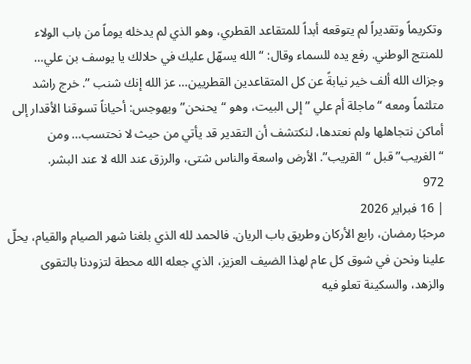وتكريماً وتقديراً لم يتوقعه أبداً للمتقاعد القطري، وهو الذي لم يدخله يوماً من باب الولاء للمنتج الوطني. رفع يده للسماء وقال: “الله يسهّل عليك في حلالك يا يوسف بن علي… وجزاك الله ألف خير نيابةً عن كل المتقاعدين القطريين… عز الله إنك شنب ”. خرج راشد متلثماً ومعه “ماجلة أم علي ” إلى البيت، وهو “يحنحن” ويهوجس: أحياناً تسوقنا الأقدار إلى أماكن نتجاهلها ولم نعتدها، لنكتشف أن التقدير قد يأتي من حيث لا نحتسب… ومن “الغريب” قبل “القريب”. الأرض واسعة والناس شتى، والرزق عند الله لا عند البشر.
972
| 16 فبراير 2026
مرحبًا رمضان، رابع الأركان وطريق باب الريان. فالحمد لله الذي بلغنا شهر الصيام والقيام، يحلّ علينا ونحن في شوق كل عام لهذا الضيف العزيز، الذي جعله الله محطة لتزودنا بالتقوى والزهد، والسكينة تعلو فيه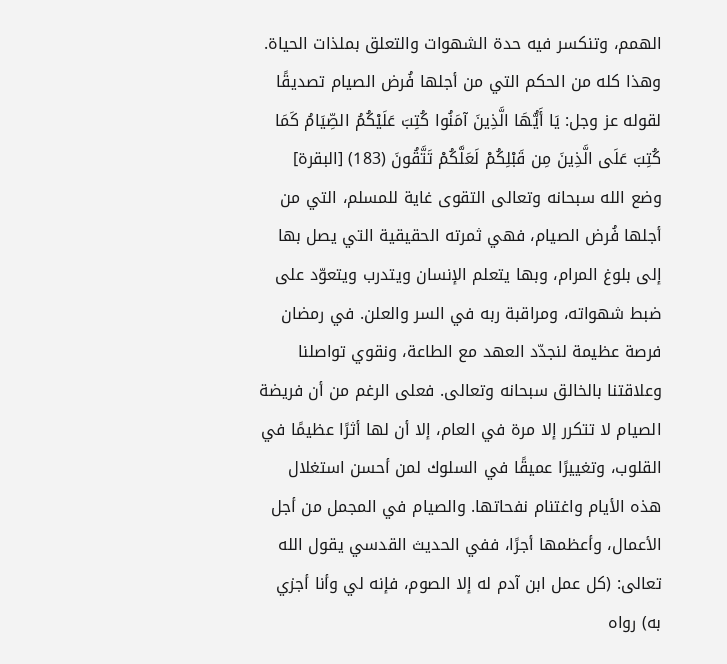الهمم، وتنكسر فيه حدة الشهوات والتعلق بملذات الحياة. وهذا كله من الحكم التي من أجلها فُرض الصيام تصديقًا لقوله عز وجل: يَا أَيُّهَا الَّذِينَ آمَنُوا كُتِبَ عَلَيْكُمُ الصِّيَامُ كَمَا كُتِبَ عَلَى الَّذِينَ مِن قَبْلِكُمْ لَعَلَّكُمْ تَتَّقُونَ (183) [البقرة] وضع الله سبحانه وتعالى التقوى غاية للمسلم، التي من أجلها فُرض الصيام، فهي ثمرته الحقيقية التي يصل بها إلى بلوغ المرام، وبها يتعلم الإنسان ويتدرب ويتعوّد على ضبط شهواته، ومراقبة ربه في السر والعلن. في رمضان فرصة عظيمة لنجدّد العهد مع الطاعة، ونقوي تواصلنا وعلاقتنا بالخالق سبحانه وتعالى. فعلى الرغم من أن فريضة الصيام لا تتكرر إلا مرة في العام، إلا أن لها أثرًا عظيمًا في القلوب، وتغييرًا عميقًا في السلوك لمن أحسن استغلال هذه الأيام واغتنام نفحاتها. والصيام في المجمل من أجل الأعمال، وأعظمها أجرًا، ففي الحديث القدسي يقول الله تعالى: (كل عمل ابن آدم له إلا الصوم، فإنه لي وأنا أجزي به) رواه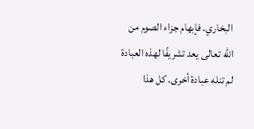البخاري. فإبهام جزاء الصوم من الله تعالى يعد تشريفًا لهذه العبادة لم تنله عبادة أخرى. كل هذا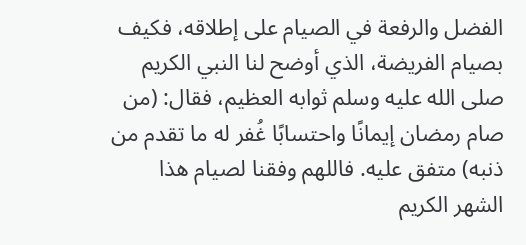الفضل والرفعة في الصيام على إطلاقه، فكيف بصيام الفريضة، الذي أوضح لنا النبي الكريم صلى الله عليه وسلم ثوابه العظيم، فقال: (من صام رمضان إيمانًا واحتسابًا غُفر له ما تقدم من ذنبه) متفق عليه. فاللهم وفقنا لصيام هذا الشهر الكريم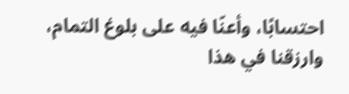احتسابًا، وأعنّا فيه على بلوغ التمام، وارزقنا في هذا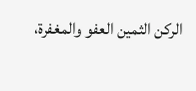الركن الثمين العفو والمغفرة،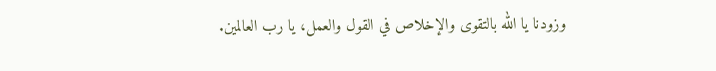وزودنا يا الله بالتقوى والإخلاص في القول والعمل، يا رب العالمين.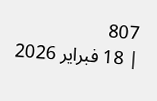807
| 18 فبراير 2026